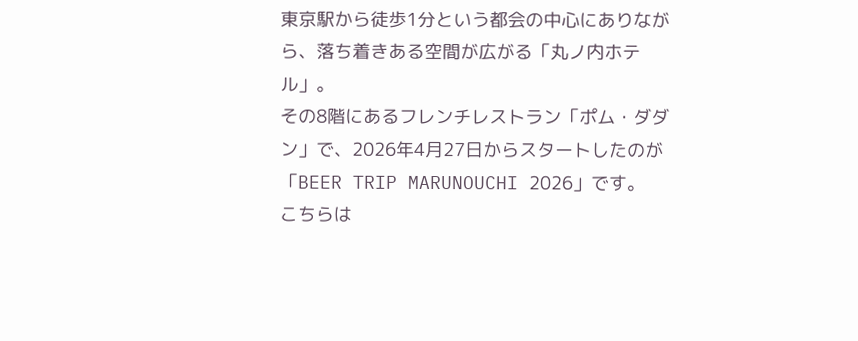東京駅から徒歩1分という都会の中心にありながら、落ち着きある空間が広がる「丸ノ内ホテル」。
その8階にあるフレンチレストラン「ポム・ダダン」で、2026年4月27日からスタートしたのが「BEER TRIP MARUNOUCHI 2026」です。
こちらは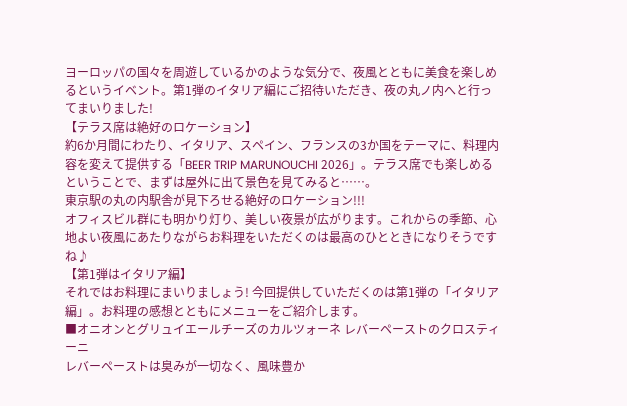ヨーロッパの国々を周遊しているかのような気分で、夜風とともに美食を楽しめるというイベント。第1弾のイタリア編にご招待いただき、夜の丸ノ内へと行ってまいりました!
【テラス席は絶好のロケーション】
約6か月間にわたり、イタリア、スペイン、フランスの3か国をテーマに、料理内容を変えて提供する「BEER TRIP MARUNOUCHI 2026」。テラス席でも楽しめるということで、まずは屋外に出て景色を見てみると……。
東京駅の丸の内駅舎が見下ろせる絶好のロケーション!!!
オフィスビル群にも明かり灯り、美しい夜景が広がります。これからの季節、心地よい夜風にあたりながらお料理をいただくのは最高のひとときになりそうですね♪
【第1弾はイタリア編】
それではお料理にまいりましょう! 今回提供していただくのは第1弾の「イタリア編」。お料理の感想とともにメニューをご紹介します。
■オニオンとグリュイエールチーズのカルツォーネ レバーペーストのクロスティーニ
レバーペーストは臭みが一切なく、風味豊か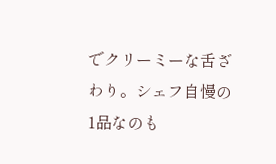でクリーミーな舌ざわり。シェフ自慢の1品なのも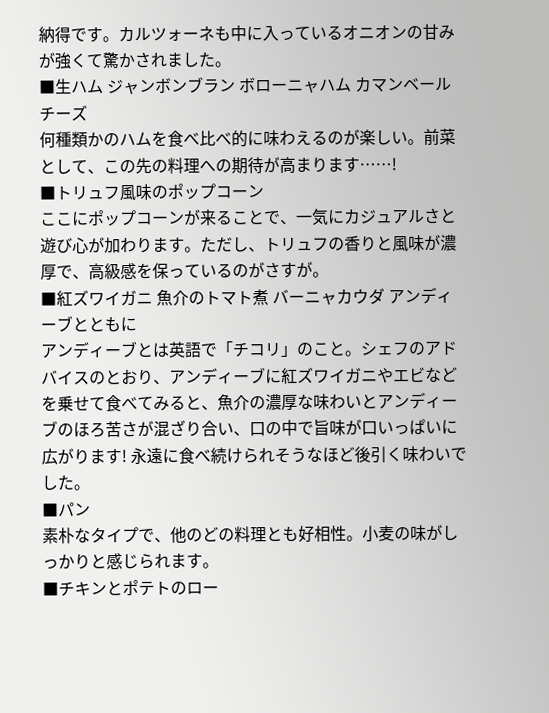納得です。カルツォーネも中に入っているオニオンの甘みが強くて驚かされました。
■生ハム ジャンボンブラン ボローニャハム カマンベールチーズ
何種類かのハムを食べ比べ的に味わえるのが楽しい。前菜として、この先の料理への期待が高まります……!
■トリュフ風味のポップコーン
ここにポップコーンが来ることで、一気にカジュアルさと遊び心が加わります。ただし、トリュフの香りと風味が濃厚で、高級感を保っているのがさすが。
■紅ズワイガニ 魚介のトマト煮 バーニャカウダ アンディーブとともに
アンディーブとは英語で「チコリ」のこと。シェフのアドバイスのとおり、アンディーブに紅ズワイガニやエビなどを乗せて食べてみると、魚介の濃厚な味わいとアンディーブのほろ苦さが混ざり合い、口の中で旨味が口いっぱいに広がります! 永遠に食べ続けられそうなほど後引く味わいでした。
■パン
素朴なタイプで、他のどの料理とも好相性。小麦の味がしっかりと感じられます。
■チキンとポテトのロー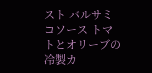スト バルサミコソース トマトとオリーブの冷製カ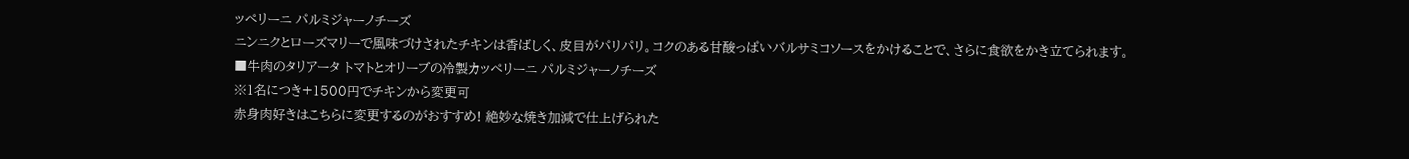ッペリーニ パルミジャーノチーズ
ニンニクとローズマリーで風味づけされたチキンは香ばしく、皮目がパリパリ。コクのある甘酸っぱいバルサミコソースをかけることで、さらに食欲をかき立てられます。
■牛肉のタリアータ トマトとオリーブの冷製カッペリーニ パルミジャーノチーズ
※1名につき+1500円でチキンから変更可
赤身肉好きはこちらに変更するのがおすすめ! 絶妙な焼き加減で仕上げられた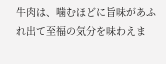牛肉は、噛むほどに旨味があふれ出て至福の気分を味わえま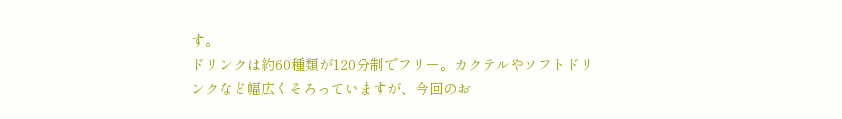す。
ドリンクは約60種類が120分制でフリー。カクテルやソフトドリンクなど幅広くそろっていますが、今回のお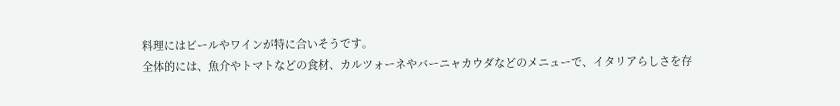料理にはビールやワインが特に合いそうです。
全体的には、魚介やトマトなどの食材、カルツォーネやバーニャカウダなどのメニューで、イタリアらしさを存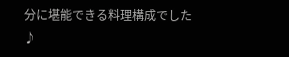分に堪能できる料理構成でした♪